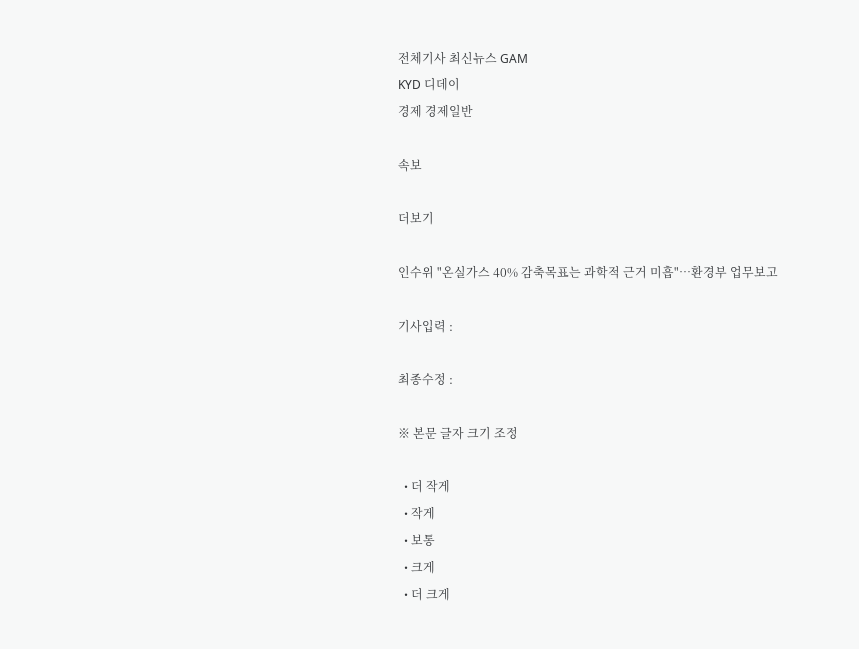전체기사 최신뉴스 GAM
KYD 디데이
경제 경제일반

속보

더보기

인수위 "온실가스 40% 감축목표는 과학적 근거 미흡"…환경부 업무보고

기사입력 :

최종수정 :

※ 본문 글자 크기 조정

  • 더 작게
  • 작게
  • 보통
  • 크게
  • 더 크게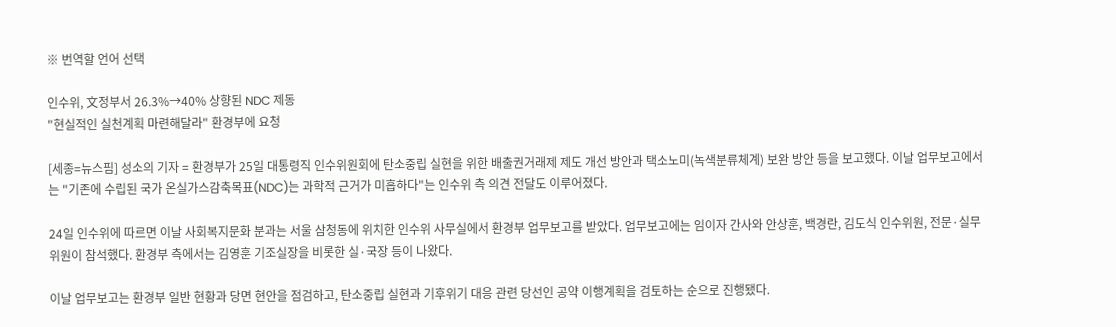※ 번역할 언어 선택

인수위, 文정부서 26.3%→40% 상향된 NDC 제동
"현실적인 실천계획 마련해달라" 환경부에 요청

[세종=뉴스핌] 성소의 기자 = 환경부가 25일 대통령직 인수위원회에 탄소중립 실현을 위한 배출권거래제 제도 개선 방안과 택소노미(녹색분류체계) 보완 방안 등을 보고했다. 이날 업무보고에서는 "기존에 수립된 국가 온실가스감축목표(NDC)는 과학적 근거가 미흡하다"는 인수위 측 의견 전달도 이루어졌다.

24일 인수위에 따르면 이날 사회복지문화 분과는 서울 삼청동에 위치한 인수위 사무실에서 환경부 업무보고를 받았다. 업무보고에는 임이자 간사와 안상훈, 백경란, 김도식 인수위원, 전문·실무위원이 참석했다. 환경부 측에서는 김영훈 기조실장을 비롯한 실·국장 등이 나왔다.

이날 업무보고는 환경부 일반 현황과 당면 현안을 점검하고, 탄소중립 실현과 기후위기 대응 관련 당선인 공약 이행계획을 검토하는 순으로 진행됐다.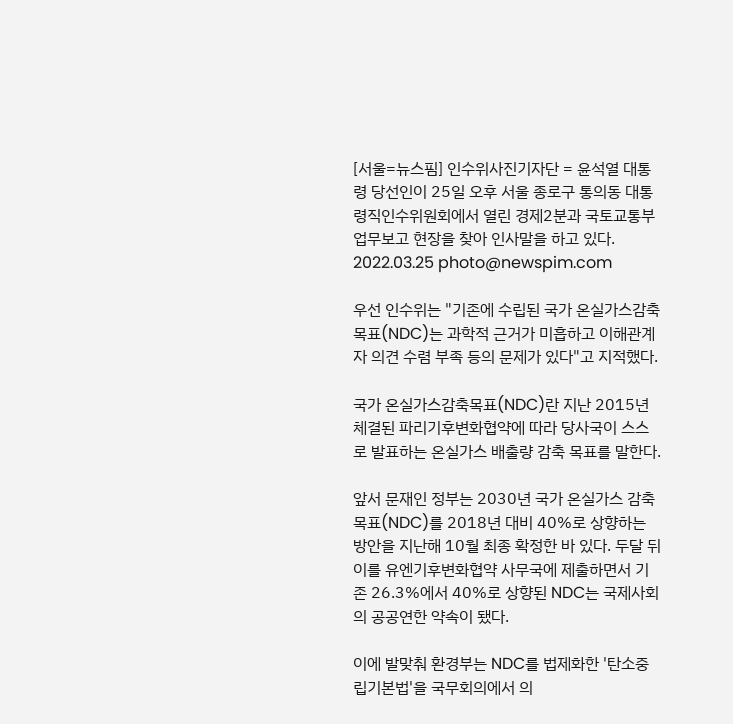[서울=뉴스핌] 인수위사진기자단 = 윤석열 대통령 당선인이 25일 오후 서울 종로구 통의동 대통령직인수위원회에서 열린 경제2분과 국토교통부 업무보고 현장을 찾아 인사말을 하고 있다. 2022.03.25 photo@newspim.com

우선 인수위는 "기존에 수립된 국가 온실가스감축목표(NDC)는 과학적 근거가 미흡하고 이해관계자 의견 수렴 부족 등의 문제가 있다"고 지적했다.

국가 온실가스감축목표(NDC)란 지난 2015년 체결된 파리기후변화협약에 따라 당사국이 스스로 발표하는 온실가스 배출량 감축 목표를 말한다.

앞서 문재인 정부는 2030년 국가 온실가스 감축목표(NDC)를 2018년 대비 40%로 상향하는 방안을 지난해 10월 최종 확정한 바 있다. 두달 뒤 이를 유엔기후변화협약 사무국에 제출하면서 기존 26.3%에서 40%로 상향된 NDC는 국제사회의 공공연한 약속이 됐다.

이에 발맞춰 환경부는 NDC를 법제화한 '탄소중립기본법'을 국무회의에서 의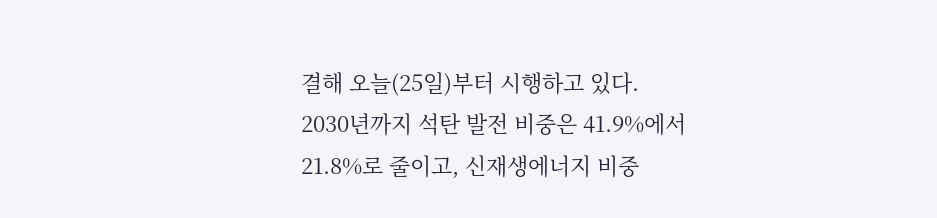결해 오늘(25일)부터 시행하고 있다. 2030년까지 석탄 발전 비중은 41.9%에서 21.8%로 줄이고, 신재생에너지 비중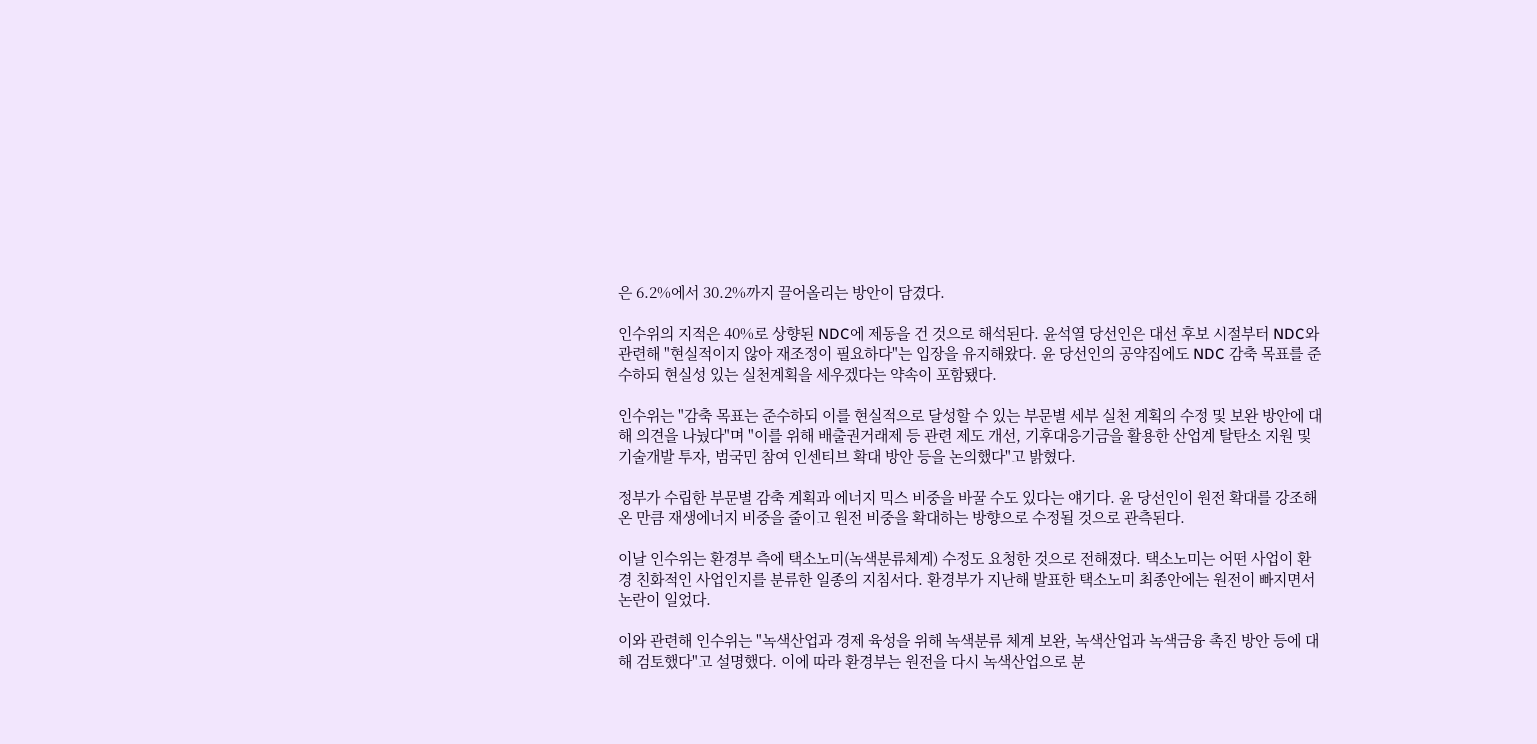은 6.2%에서 30.2%까지 끌어올리는 방안이 담겼다.

인수위의 지적은 40%로 상향된 NDC에 제동을 건 것으로 해석된다. 윤석열 당선인은 대선 후보 시절부터 NDC와 관련해 "현실적이지 않아 재조정이 필요하다"는 입장을 유지해왔다. 윤 당선인의 공약집에도 NDC 감축 목표를 준수하되 현실성 있는 실천계획을 세우겠다는 약속이 포함됐다.

인수위는 "감축 목표는 준수하되 이를 현실적으로 달성할 수 있는 부문별 세부 실천 계획의 수정 및 보완 방안에 대해 의견을 나눴다"며 "이를 위해 배출권거래제 등 관련 제도 개선, 기후대응기금을 활용한 산업계 탈탄소 지원 및 기술개발 투자, 범국민 참여 인센티브 확대 방안 등을 논의했다"고 밝혔다.

정부가 수립한 부문별 감축 계획과 에너지 믹스 비중을 바꿀 수도 있다는 얘기다. 윤 당선인이 원전 확대를 강조해온 만큼 재생에너지 비중을 줄이고 원전 비중을 확대하는 방향으로 수정될 것으로 관측된다.

이날 인수위는 환경부 측에 택소노미(녹색분류체계) 수정도 요청한 것으로 전해졌다. 택소노미는 어떤 사업이 환경 친화적인 사업인지를 분류한 일종의 지침서다. 환경부가 지난해 발표한 택소노미 최종안에는 원전이 빠지면서 논란이 일었다.

이와 관련해 인수위는 "녹색산업과 경제 육성을 위해 녹색분류 체계 보완, 녹색산업과 녹색금융 촉진 방안 등에 대해 검토했다"고 설명했다. 이에 따라 환경부는 원전을 다시 녹색산업으로 분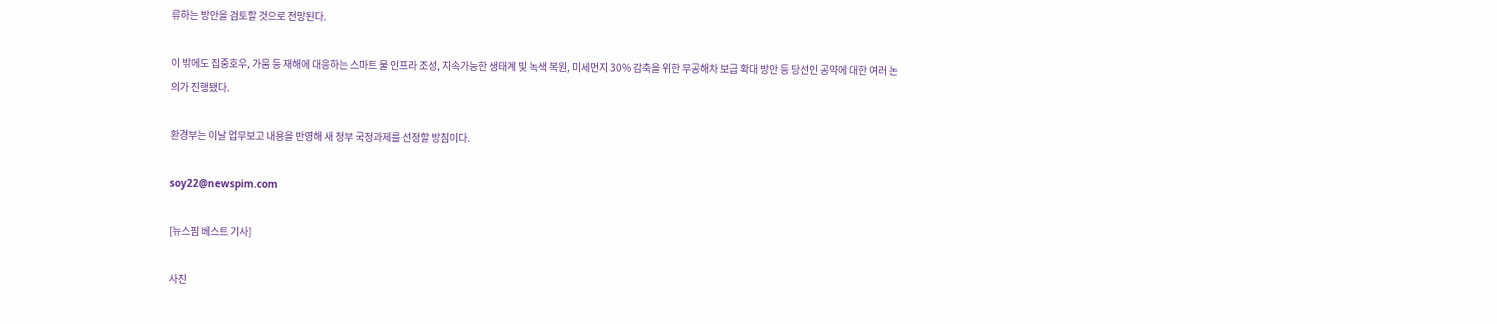류하는 방안을 검토할 것으로 전망된다.

이 밖에도 집중호우, 가뭄 등 재해에 대응하는 스마트 물 인프라 조성, 지속가능한 생태계 및 녹색 복원, 미세먼지 30% 감축을 위한 무공해차 보급 확대 방안 등 당선인 공약에 대한 여러 논의가 진행됐다.

환경부는 이날 업무보고 내용을 반영해 새 정부 국정과제를 선정할 방침이다.

soy22@newspim.com

[뉴스핌 베스트 기사]

사진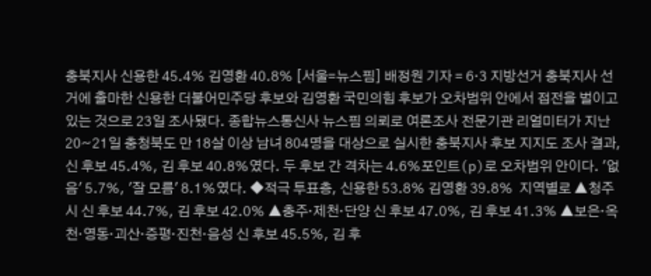충북지사 신용한 45.4% 김영환 40.8% [서울=뉴스핌] 배정원 기자 = 6·3 지방선거 충북지사 선거에 출마한 신용한 더불어민주당 후보와 김영환 국민의힘 후보가 오차범위 안에서 접전을 벌이고 있는 것으로 23일 조사됐다. 종합뉴스통신사 뉴스핌 의뢰로 여론조사 전문기관 리얼미터가 지난 20~21일 충청북도 만 18살 이상 남녀 804명을 대상으로 실시한 충북지사 후보 지지도 조사 결과, 신 후보 45.4%, 김 후보 40.8%였다. 두 후보 간 격차는 4.6%포인트(p)로 오차범위 안이다. '없음' 5.7%, '잘 모름' 8.1%였다. ◆적극 투표층, 신용한 53.8% 김영환 39.8%  지역별로 ▲청주시 신 후보 44.7%, 김 후보 42.0% ▲충주·제천·단양 신 후보 47.0%, 김 후보 41.3% ▲보은·옥천·영동·괴산·증평·진천·음성 신 후보 45.5%, 김 후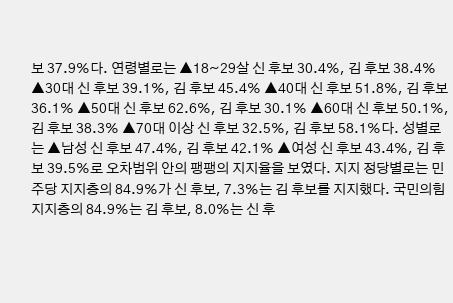보 37.9%다. 연령별로는 ▲18~29살 신 후보 30.4%, 김 후보 38.4% ▲30대 신 후보 39.1%, 김 후보 45.4% ▲40대 신 후보 51.8%, 김 후보 36.1% ▲50대 신 후보 62.6%, 김 후보 30.1% ▲60대 신 후보 50.1%, 김 후보 38.3% ▲70대 이상 신 후보 32.5%, 김 후보 58.1%다. 성별로는 ▲남성 신 후보 47.4%, 김 후보 42.1% ▲여성 신 후보 43.4%, 김 후보 39.5%로 오차범위 안의 팽팽의 지지율을 보였다. 지지 정당별로는 민주당 지지층의 84.9%가 신 후보, 7.3%는 김 후보를 지지했다. 국민의힘 지지층의 84.9%는 김 후보, 8.0%는 신 후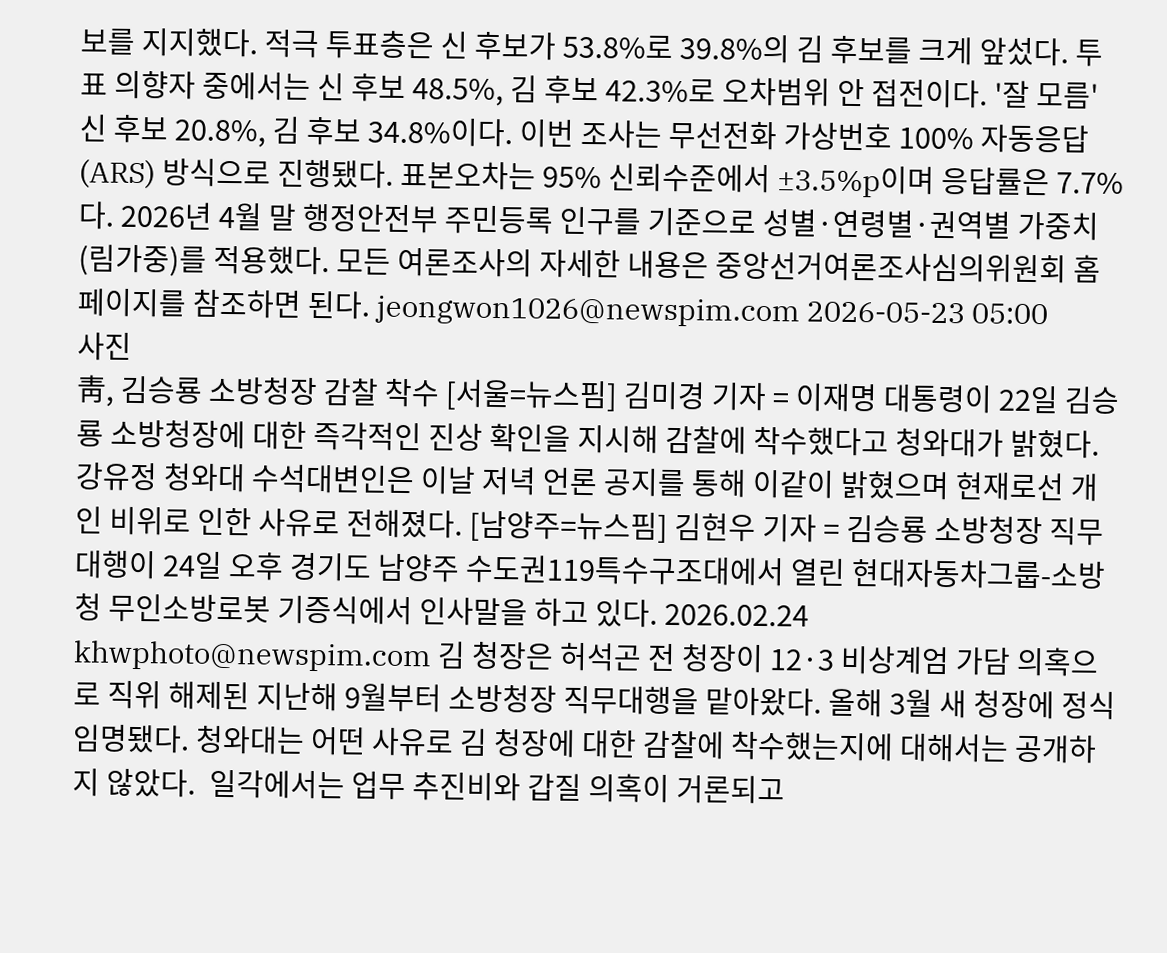보를 지지했다. 적극 투표층은 신 후보가 53.8%로 39.8%의 김 후보를 크게 앞섰다. 투표 의향자 중에서는 신 후보 48.5%, 김 후보 42.3%로 오차범위 안 접전이다. '잘 모름' 신 후보 20.8%, 김 후보 34.8%이다. 이번 조사는 무선전화 가상번호 100% 자동응답(ARS) 방식으로 진행됐다. 표본오차는 95% 신뢰수준에서 ±3.5%p이며 응답률은 7.7%다. 2026년 4월 말 행정안전부 주민등록 인구를 기준으로 성별·연령별·권역별 가중치(림가중)를 적용했다. 모든 여론조사의 자세한 내용은 중앙선거여론조사심의위원회 홈페이지를 참조하면 된다. jeongwon1026@newspim.com 2026-05-23 05:00
사진
靑, 김승룡 소방청장 감찰 착수 [서울=뉴스핌] 김미경 기자 = 이재명 대통령이 22일 김승룡 소방청장에 대한 즉각적인 진상 확인을 지시해 감찰에 착수했다고 청와대가 밝혔다. 강유정 청와대 수석대변인은 이날 저녁 언론 공지를 통해 이같이 밝혔으며 현재로선 개인 비위로 인한 사유로 전해졌다. [남양주=뉴스핌] 김현우 기자 = 김승룡 소방청장 직무대행이 24일 오후 경기도 남양주 수도권119특수구조대에서 열린 현대자동차그룹-소방청 무인소방로봇 기증식에서 인사말을 하고 있다. 2026.02.24 khwphoto@newspim.com 김 청장은 허석곤 전 청장이 12·3 비상계엄 가담 의혹으로 직위 해제된 지난해 9월부터 소방청장 직무대행을 맡아왔다. 올해 3월 새 청장에 정식 임명됐다. 청와대는 어떤 사유로 김 청장에 대한 감찰에 착수했는지에 대해서는 공개하지 않았다.  일각에서는 업무 추진비와 갑질 의혹이 거론되고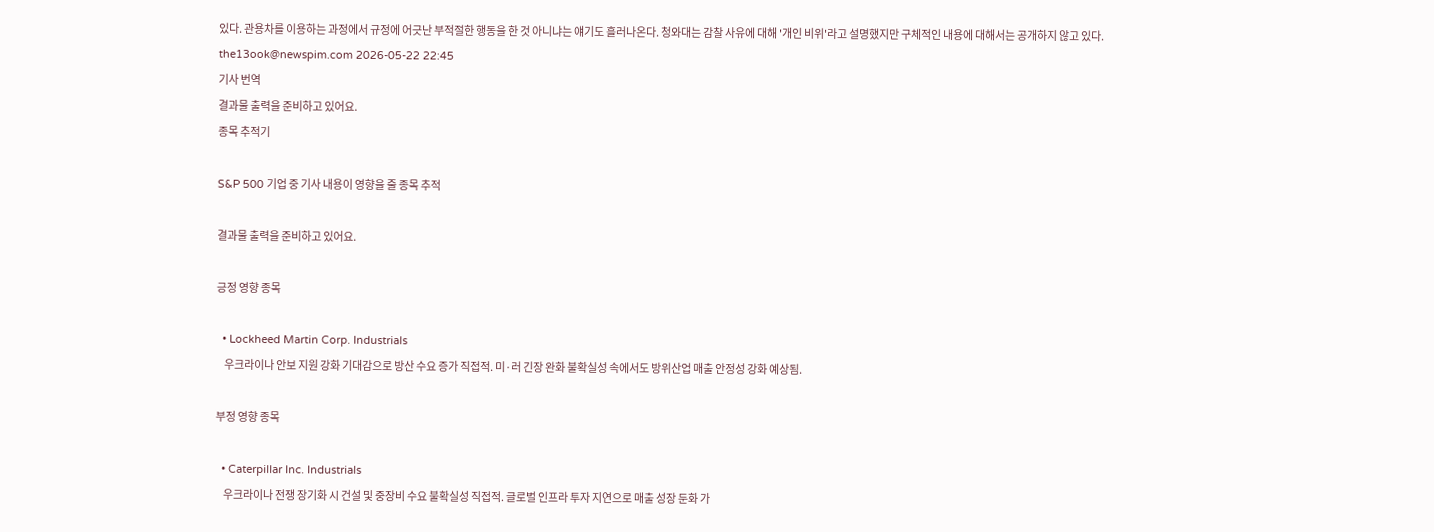있다. 관용차를 이용하는 과정에서 규정에 어긋난 부적절한 행동을 한 것 아니냐는 얘기도 흘러나온다. 청와대는 감찰 사유에 대해 '개인 비위'라고 설명했지만 구체적인 내용에 대해서는 공개하지 않고 있다. the13ook@newspim.com 2026-05-22 22:45
기사 번역
결과물 출력을 준비하고 있어요.
종목 추적기

S&P 500 기업 중 기사 내용이 영향을 줄 종목 추적

결과물 출력을 준비하고 있어요.

긍정 영향 종목

  • Lockheed Martin Corp. Industrials
    우크라이나 안보 지원 강화 기대감으로 방산 수요 증가 직접적. 미·러 긴장 완화 불확실성 속에서도 방위산업 매출 안정성 강화 예상됨.

부정 영향 종목

  • Caterpillar Inc. Industrials
    우크라이나 전쟁 장기화 시 건설 및 중장비 수요 불확실성 직접적. 글로벌 인프라 투자 지연으로 매출 성장 둔화 가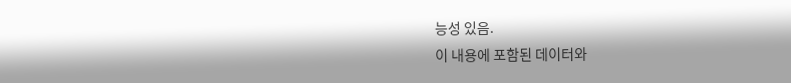능성 있음.
이 내용에 포함된 데이터와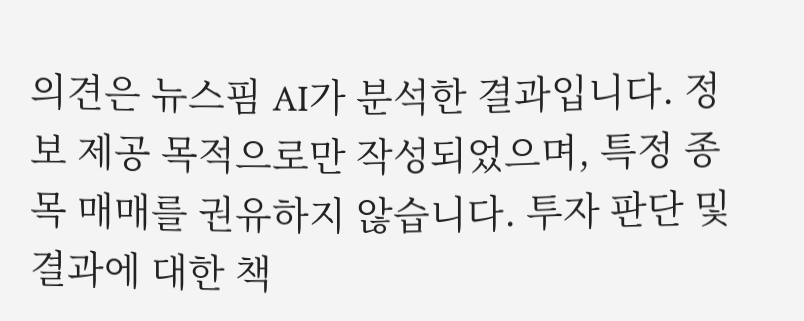의견은 뉴스핌 AI가 분석한 결과입니다. 정보 제공 목적으로만 작성되었으며, 특정 종목 매매를 권유하지 않습니다. 투자 판단 및 결과에 대한 책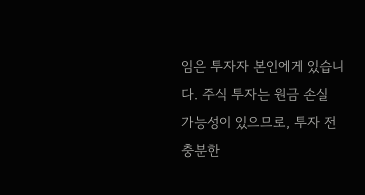임은 투자자 본인에게 있습니다. 주식 투자는 원금 손실 가능성이 있으므로, 투자 전 충분한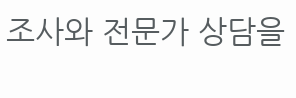조사와 전문가 상담을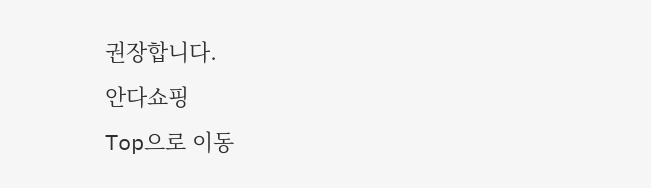권장합니다.
안다쇼핑
Top으로 이동